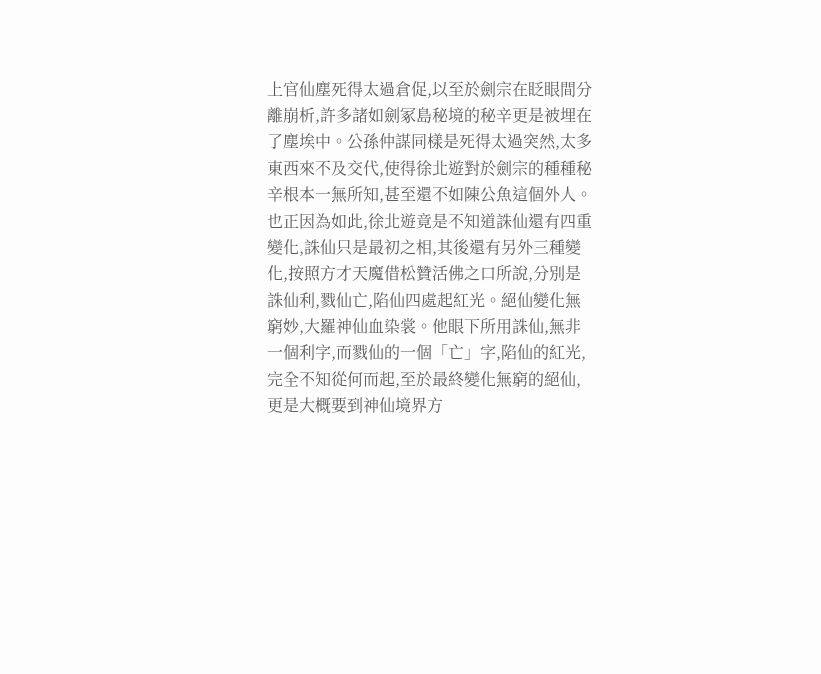上官仙塵死得太過倉促,以至於劍宗在眨眼間分離崩析,許多諸如劍冢島秘境的秘辛更是被埋在了塵埃中。公孫仲謀同樣是死得太過突然,太多東西來不及交代,使得徐北遊對於劍宗的種種秘辛根本一無所知,甚至還不如陳公魚這個外人。
也正因為如此,徐北遊竟是不知道誅仙還有四重變化,誅仙只是最初之相,其後還有另外三種變化,按照方才天魔借松贊活佛之口所說,分別是誅仙利,戮仙亡,陷仙四處起紅光。絕仙變化無窮妙,大羅神仙血染裳。他眼下所用誅仙,無非一個利字,而戮仙的一個「亡」字,陷仙的紅光,完全不知從何而起,至於最終變化無窮的絕仙,更是大概要到神仙境界方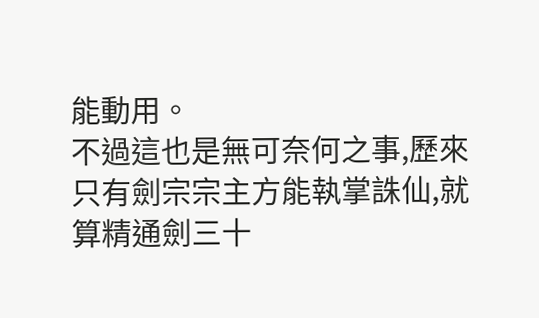能動用。
不過這也是無可奈何之事,歷來只有劍宗宗主方能執掌誅仙,就算精通劍三十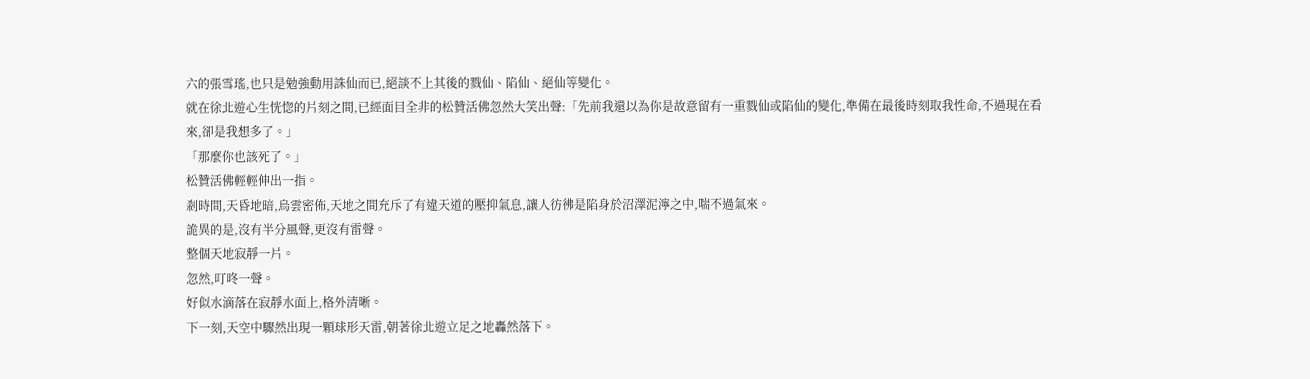六的張雪瑤,也只是勉強動用誅仙而已,絕談不上其後的戮仙、陷仙、絕仙等變化。
就在徐北遊心生恍惚的片刻之間,已經面目全非的松贊活佛忽然大笑出聲:「先前我還以為你是故意留有一重戮仙或陷仙的變化,準備在最後時刻取我性命,不過現在看來,卻是我想多了。」
「那麼你也該死了。」
松贊活佛輕輕伸出一指。
剎時間,天昏地暗,烏雲密佈,天地之間充斥了有違天道的壓抑氣息,讓人彷彿是陷身於沼澤泥濘之中,喘不過氣來。
詭異的是,沒有半分風聲,更沒有雷聲。
整個天地寂靜一片。
忽然,叮咚一聲。
好似水滴落在寂靜水面上,格外清晰。
下一刻,天空中驟然出現一顆球形天雷,朝著徐北遊立足之地轟然落下。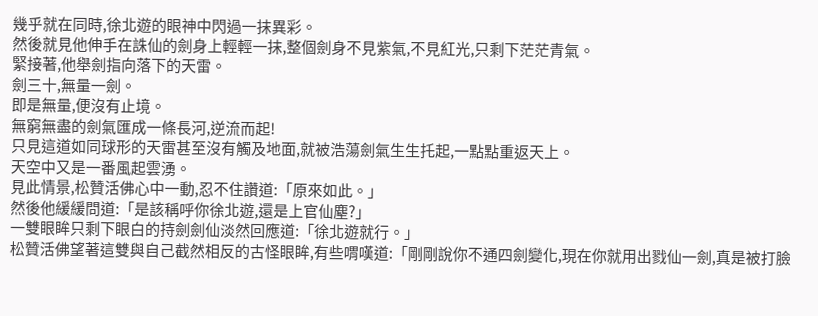幾乎就在同時,徐北遊的眼神中閃過一抹異彩。
然後就見他伸手在誅仙的劍身上輕輕一抹,整個劍身不見紫氣,不見紅光,只剩下茫茫青氣。
緊接著,他舉劍指向落下的天雷。
劍三十,無量一劍。
即是無量,便沒有止境。
無窮無盡的劍氣匯成一條長河,逆流而起!
只見這道如同球形的天雷甚至沒有觸及地面,就被浩蕩劍氣生生托起,一點點重返天上。
天空中又是一番風起雲湧。
見此情景,松贊活佛心中一動,忍不住讚道:「原來如此。」
然後他緩緩問道:「是該稱呼你徐北遊,還是上官仙塵?」
一雙眼眸只剩下眼白的持劍劍仙淡然回應道:「徐北遊就行。」
松贊活佛望著這雙與自己截然相反的古怪眼眸,有些喟嘆道:「剛剛說你不通四劍變化,現在你就用出戮仙一劍,真是被打臉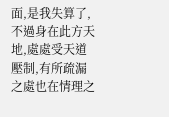面,是我失算了,不過身在此方天地,處處受天道壓制,有所疏漏之處也在情理之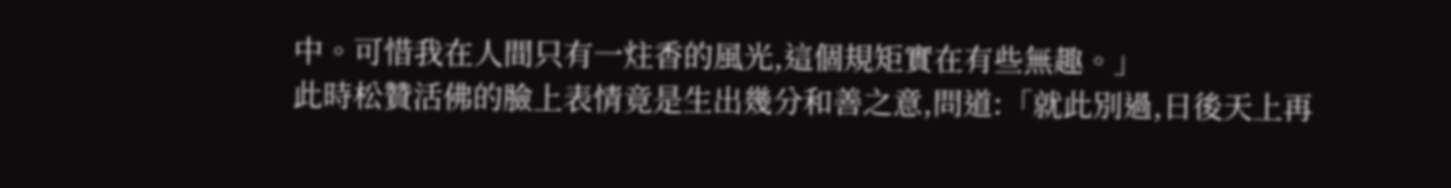中。可惜我在人間只有一炷香的風光,這個規矩實在有些無趣。」
此時松贊活佛的臉上表情竟是生出幾分和善之意,問道:「就此別過,日後天上再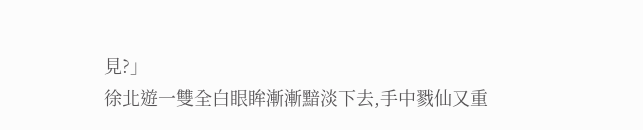見?」
徐北遊一雙全白眼眸漸漸黯淡下去,手中戮仙又重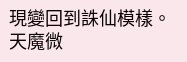現變回到誅仙模樣。
天魔微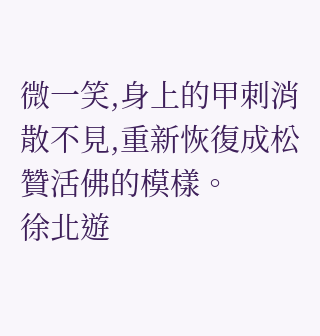微一笑,身上的甲刺消散不見,重新恢復成松贊活佛的模樣。
徐北遊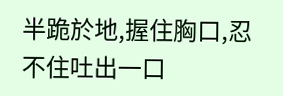半跪於地,握住胸口,忍不住吐出一口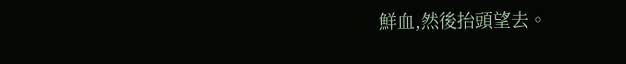鮮血,然後抬頭望去。